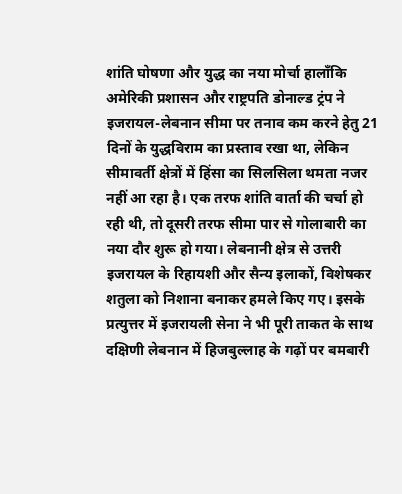शांति घोषणा और युद्ध का नया मोर्चा हालाँकि अमेरिकी प्रशासन और राष्ट्रपति डोनाल्ड ट्रंप ने इजरायल-लेबनान सीमा पर तनाव कम करने हेतु 21 दिनों के युद्धविराम का प्रस्ताव रखा था, लेकिन सीमावर्ती क्षेत्रों में हिंसा का सिलसिला थमता नजर नहीं आ रहा है। एक तरफ शांति वार्ता की चर्चा हो रही थी, तो दूसरी तरफ सीमा पार से गोलाबारी का नया दौर शुरू हो गया। लेबनानी क्षेत्र से उत्तरी इजरायल के रिहायशी और सैन्य इलाकों, विशेषकर शतुला को निशाना बनाकर हमले किए गए। इसके प्रत्युत्तर में इजरायली सेना ने भी पूरी ताकत के साथ दक्षिणी लेबनान में हिजबुल्लाह के गढ़ों पर बमबारी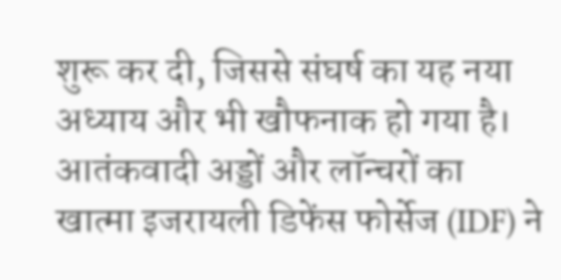शुरू कर दी, जिससे संघर्ष का यह नया अध्याय और भी खौफनाक हो गया है।
आतंकवादी अड्डों और लॉन्चरों का खात्मा इजरायली डिफेंस फोर्सेज (IDF) ने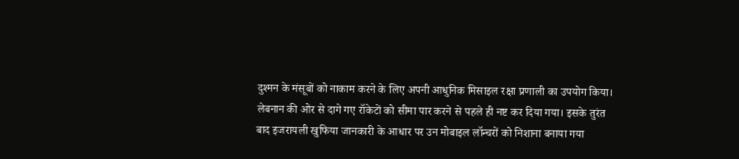दुश्मन के मंसूबों को नाकाम करने के लिए अपनी आधुनिक मिसाइल रक्षा प्रणाली का उपयोग किया। लेबनान की ओर से दागे गए रॉकेटों को सीमा पार करने से पहले ही नष्ट कर दिया गया। इसके तुरंत बाद इजरायली खुफिया जानकारी के आधार पर उन मोबाइल लॉन्चरों को निशाना बनाया गया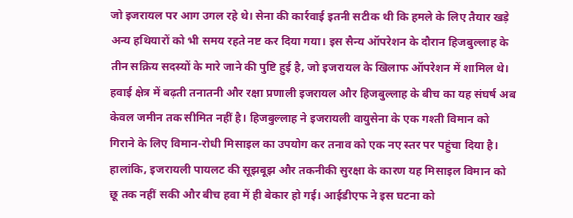जो इजरायल पर आग उगल रहे थे। सेना की कार्रवाई इतनी सटीक थी कि हमले के लिए तैयार खड़े अन्य हथियारों को भी समय रहते नष्ट कर दिया गया। इस सैन्य ऑपरेशन के दौरान हिजबुल्लाह के तीन सक्रिय सदस्यों के मारे जाने की पुष्टि हुई है, जो इजरायल के खिलाफ ऑपरेशन में शामिल थे।
हवाई क्षेत्र में बढ़ती तनातनी और रक्षा प्रणाली इजरायल और हिजबुल्लाह के बीच का यह संघर्ष अब केवल जमीन तक सीमित नहीं है। हिजबुल्लाह ने इजरायली वायुसेना के एक गश्ती विमान को गिराने के लिए विमान-रोधी मिसाइल का उपयोग कर तनाव को एक नए स्तर पर पहुंचा दिया है। हालांकि, इजरायली पायलट की सूझबूझ और तकनीकी सुरक्षा के कारण यह मिसाइल विमान को छू तक नहीं सकी और बीच हवा में ही बेकार हो गई। आईडीएफ ने इस घटना को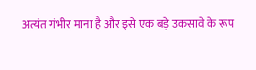अत्यंत गंभीर माना है और इसे एक बड़े उकसावे के रूप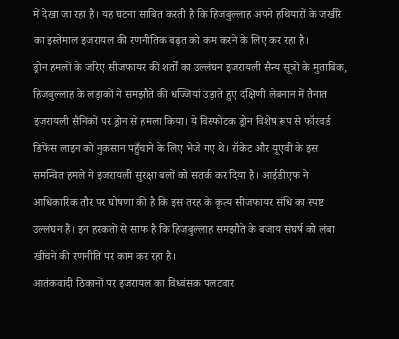में देखा जा रहा है। यह घटना साबित करती है कि हिजबुल्लाह अपने हथियारों के जखीरे का इस्तेमाल इजरायल की रणनीतिक बढ़त को कम करने के लिए कर रहा है।
ड्रोन हमलों के जरिए सीजफायर की शर्तों का उल्लंघन इजरायली सैन्य सूत्रों के मुताबिक, हिजबुल्लाह के लड़ाकों ने समझौते की धज्जियां उड़ाते हुए दक्षिणी लेबनान में तैनात इजरायली सैनिकों पर ड्रोन से हमला किया। ये विस्फोटक ड्रोन विशेष रूप से फॉरवर्ड डिफेंस लाइन को नुकसान पहुँचाने के लिए भेजे गए थे। रॉकेट और यूएवी के इस समन्वित हमले ने इजरायली सुरक्षा बलों को सतर्क कर दिया है। आईडीएफ ने आधिकारिक तौर पर घोषणा की है कि इस तरह के कृत्य सीजफायर संधि का स्पष्ट उल्लंघन हैं। इन हरकतों से साफ है कि हिजबुल्लाह समझौते के बजाय संघर्ष को लंबा खींचने की रणनीति पर काम कर रहा है।
आतंकवादी ठिकानों पर इजरायल का विध्वंसक पलटवार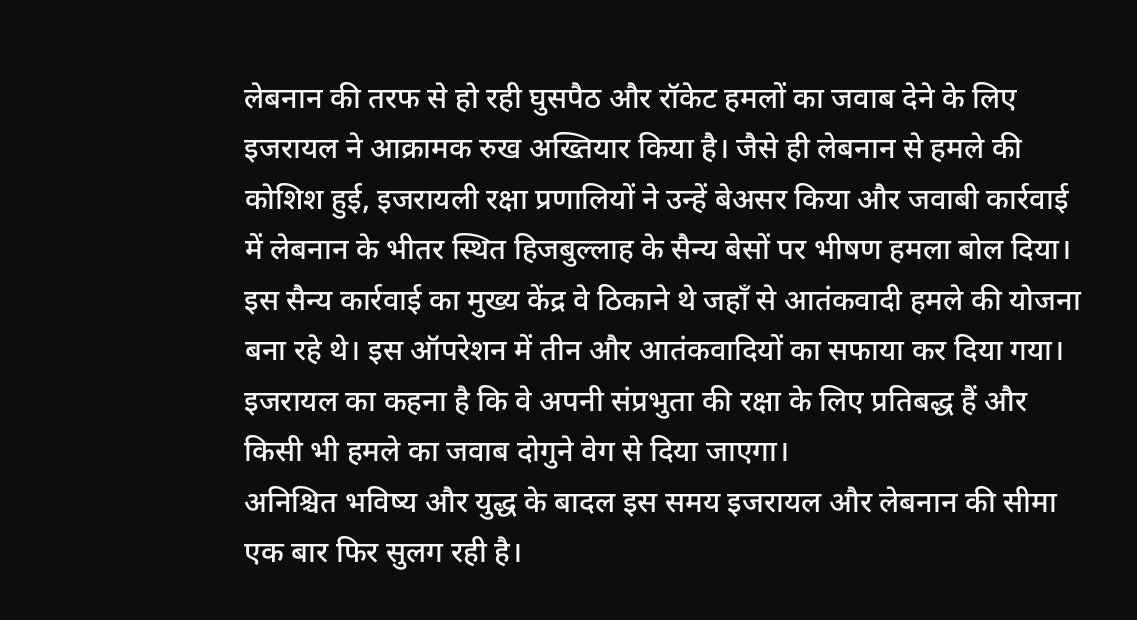लेबनान की तरफ से हो रही घुसपैठ और रॉकेट हमलों का जवाब देने के लिए इजरायल ने आक्रामक रुख अख्तियार किया है। जैसे ही लेबनान से हमले की कोशिश हुई, इजरायली रक्षा प्रणालियों ने उन्हें बेअसर किया और जवाबी कार्रवाई में लेबनान के भीतर स्थित हिजबुल्लाह के सैन्य बेसों पर भीषण हमला बोल दिया। इस सैन्य कार्रवाई का मुख्य केंद्र वे ठिकाने थे जहाँ से आतंकवादी हमले की योजना बना रहे थे। इस ऑपरेशन में तीन और आतंकवादियों का सफाया कर दिया गया। इजरायल का कहना है कि वे अपनी संप्रभुता की रक्षा के लिए प्रतिबद्ध हैं और किसी भी हमले का जवाब दोगुने वेग से दिया जाएगा।
अनिश्चित भविष्य और युद्ध के बादल इस समय इजरायल और लेबनान की सीमा एक बार फिर सुलग रही है।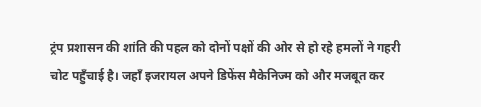ट्रंप प्रशासन की शांति की पहल को दोनों पक्षों की ओर से हो रहे हमलों ने गहरी चोट पहुँचाई है। जहाँ इजरायल अपने डिफेंस मैकेनिज्म को और मजबूत कर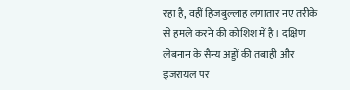रहा है, वहीं हिजबुल्लाह लगातार नए तरीके से हमले करने की कोशिश में है। दक्षिण लेबनान के सैन्य अड्डों की तबाही और इजरायल पर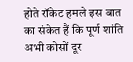होते रॉकेट हमले इस बात का संकेत हैं कि पूर्ण शांति अभी कोसों दूर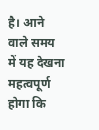है। आने वाले समय में यह देखना महत्वपूर्ण होगा कि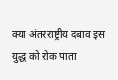क्या अंतरराष्ट्रीय दबाव इस युद्ध को रोक पाता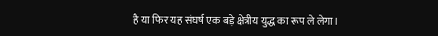है या फिर यह संघर्ष एक बड़े क्षेत्रीय युद्ध का रूप ले लेगा।